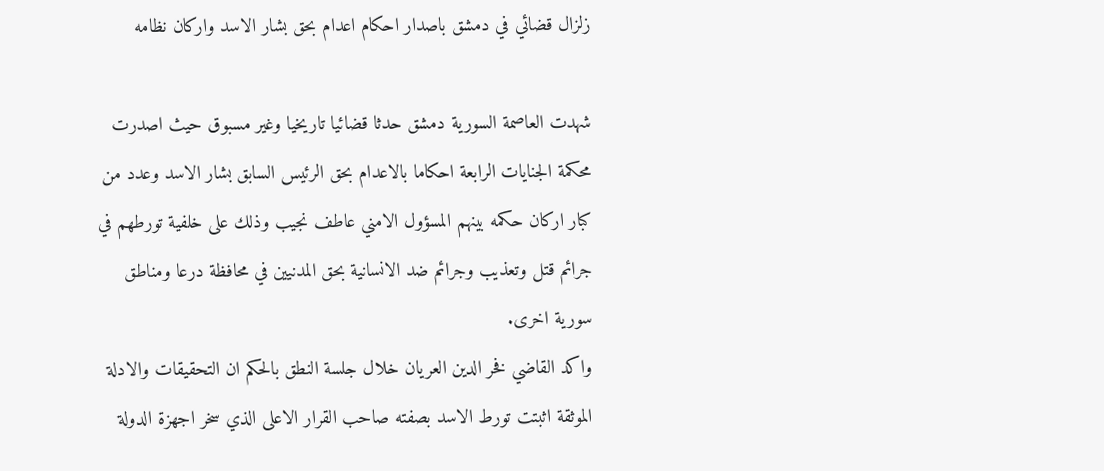زلزال قضائي في دمشق باصدار احكام اعدام بحق بشار الاسد واركان نظامه

شهدت العاصمة السورية دمشق حدثا قضائيا تاريخيا وغير مسبوق حيث اصدرت محكمة الجنايات الرابعة احكاما بالاعدام بحق الرئيس السابق بشار الاسد وعدد من كبار اركان حكمه بينهم المسؤول الامني عاطف نجيب وذلك على خلفية تورطهم في جرائم قتل وتعذيب وجرائم ضد الانسانية بحق المدنيين في محافظة درعا ومناطق سورية اخرى.
واكد القاضي فخر الدين العريان خلال جلسة النطق بالحكم ان التحقيقات والادلة الموثقة اثبتت تورط الاسد بصفته صاحب القرار الاعلى الذي سخر اجهزة الدولة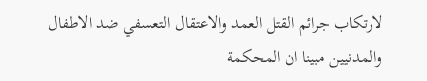لارتكاب جرائم القتل العمد والاعتقال التعسفي ضد الاطفال والمدنيين مبينا ان المحكمة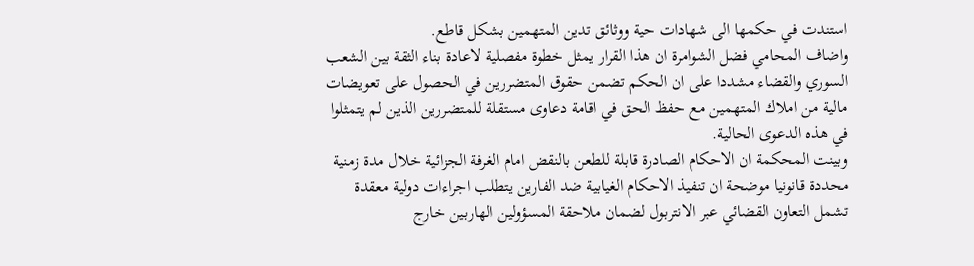استندت في حكمها الى شهادات حية ووثائق تدين المتهمين بشكل قاطع.
واضاف المحامي فضل الشوامرة ان هذا القرار يمثل خطوة مفصلية لاعادة بناء الثقة بين الشعب السوري والقضاء مشددا على ان الحكم تضمن حقوق المتضررين في الحصول على تعويضات مالية من املاك المتهمين مع حفظ الحق في اقامة دعاوى مستقلة للمتضررين الذين لم يتمثلوا في هذه الدعوى الحالية.
وبينت المحكمة ان الاحكام الصادرة قابلة للطعن بالنقض امام الغرفة الجزائية خلال مدة زمنية محددة قانونيا موضحة ان تنفيذ الاحكام الغيابية ضد الفارين يتطلب اجراءات دولية معقدة تشمل التعاون القضائي عبر الانتربول لضمان ملاحقة المسؤولين الهاربين خارج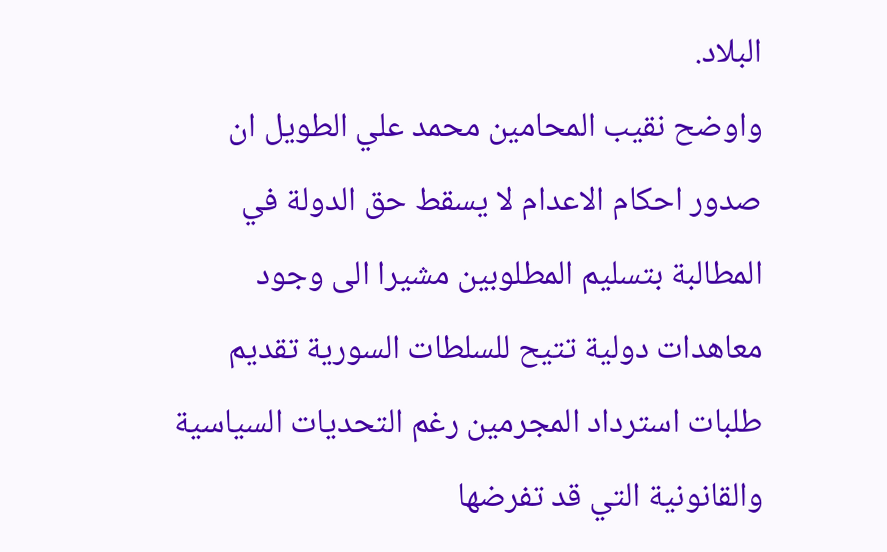البلاد.
واوضح نقيب المحامين محمد علي الطويل ان صدور احكام الاعدام لا يسقط حق الدولة في المطالبة بتسليم المطلوبين مشيرا الى وجود معاهدات دولية تتيح للسلطات السورية تقديم طلبات استرداد المجرمين رغم التحديات السياسية والقانونية التي قد تفرضها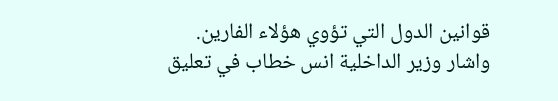قوانين الدول التي تؤوي هؤلاء الفارين.
واشار وزير الداخلية انس خطاب في تعليق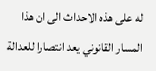له على هذه الاحداث الى ان هذا المسار القانوني يعد انتصارا للعدالة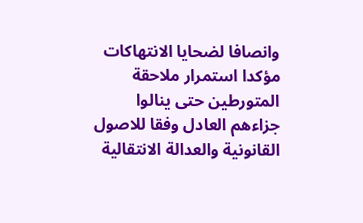وانصافا لضحايا الانتهاكات مؤكدا استمرار ملاحقة المتورطين حتى ينالوا جزاءهم العادل وفقا للاصول القانونية والعدالة الانتقالية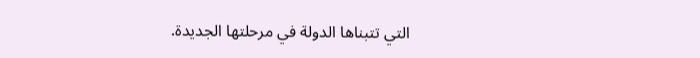التي تتبناها الدولة في مرحلتها الجديدة.